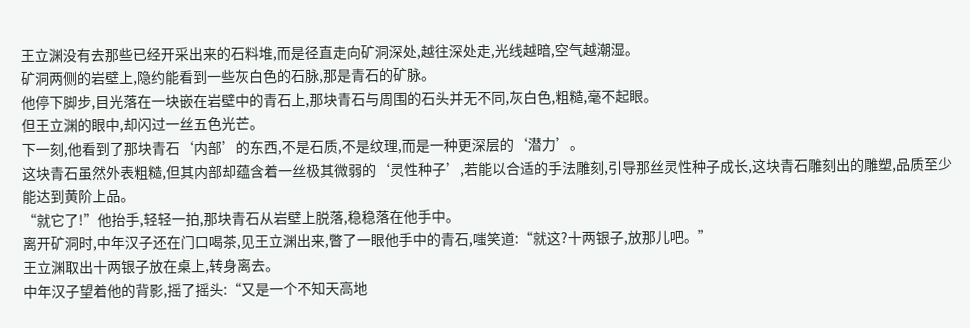王立渊没有去那些已经开采出来的石料堆,而是径直走向矿洞深处,越往深处走,光线越暗,空气越潮湿。
矿洞两侧的岩壁上,隐约能看到一些灰白色的石脉,那是青石的矿脉。
他停下脚步,目光落在一块嵌在岩壁中的青石上,那块青石与周围的石头并无不同,灰白色,粗糙,毫不起眼。
但王立渊的眼中,却闪过一丝五色光芒。
下一刻,他看到了那块青石‘内部’的东西,不是石质,不是纹理,而是一种更深层的‘潜力’。
这块青石虽然外表粗糙,但其内部却蕴含着一丝极其微弱的‘灵性种子’,若能以合适的手法雕刻,引导那丝灵性种子成长,这块青石雕刻出的雕塑,品质至少能达到黄阶上品。
“就它了!”他抬手,轻轻一拍,那块青石从岩壁上脱落,稳稳落在他手中。
离开矿洞时,中年汉子还在门口喝茶,见王立渊出来,瞥了一眼他手中的青石,嗤笑道:“就这?十两银子,放那儿吧。”
王立渊取出十两银子放在桌上,转身离去。
中年汉子望着他的背影,摇了摇头:“又是一个不知天高地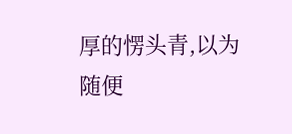厚的愣头青,以为随便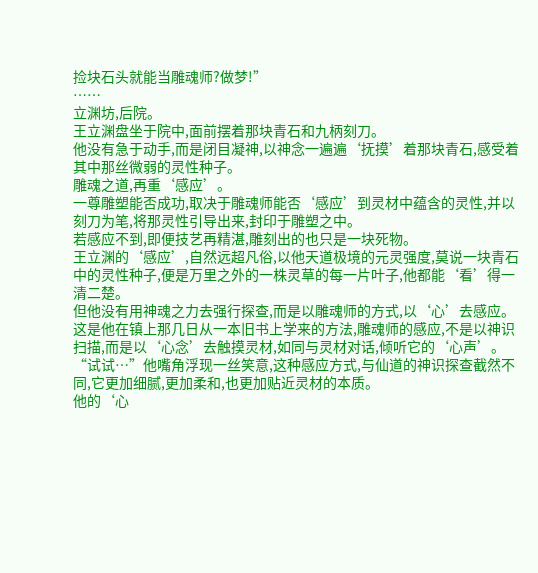捡块石头就能当雕魂师?做梦!”
……
立渊坊,后院。
王立渊盘坐于院中,面前摆着那块青石和九柄刻刀。
他没有急于动手,而是闭目凝神,以神念一遍遍‘抚摸’着那块青石,感受着其中那丝微弱的灵性种子。
雕魂之道,再重‘感应’。
一尊雕塑能否成功,取决于雕魂师能否‘感应’到灵材中蕴含的灵性,并以刻刀为笔,将那灵性引导出来,封印于雕塑之中。
若感应不到,即便技艺再精湛,雕刻出的也只是一块死物。
王立渊的‘感应’,自然远超凡俗,以他天道极境的元灵强度,莫说一块青石中的灵性种子,便是万里之外的一株灵草的每一片叶子,他都能‘看’得一清二楚。
但他没有用神魂之力去强行探查,而是以雕魂师的方式,以‘心’去感应。
这是他在镇上那几日从一本旧书上学来的方法,雕魂师的感应,不是以神识扫描,而是以‘心念’去触摸灵材,如同与灵材对话,倾听它的‘心声’。
“试试…”他嘴角浮现一丝笑意,这种感应方式,与仙道的神识探查截然不同,它更加细腻,更加柔和,也更加贴近灵材的本质。
他的‘心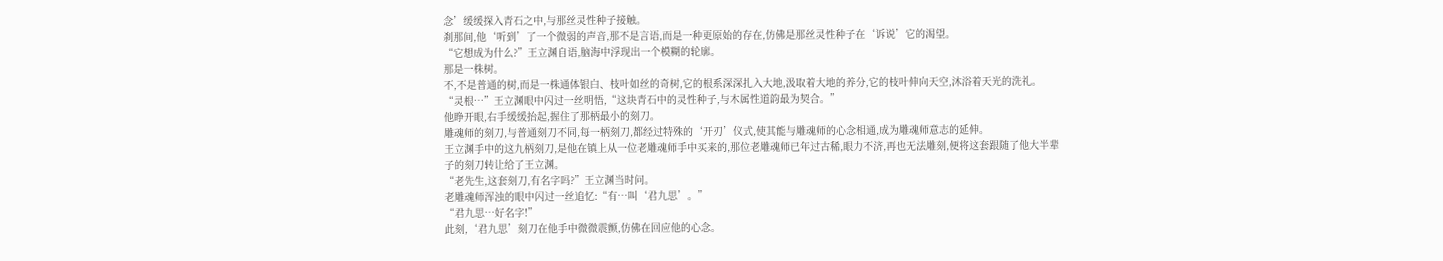念’缓缓探入青石之中,与那丝灵性种子接触。
刹那间,他‘听到’了一个微弱的声音,那不是言语,而是一种更原始的存在,仿佛是那丝灵性种子在‘诉说’它的渴望。
“它想成为什么?”王立渊自语,脑海中浮现出一个模糊的轮廓。
那是一株树。
不,不是普通的树,而是一株通体银白、枝叶如丝的奇树,它的根系深深扎入大地,汲取着大地的养分,它的枝叶伸向天空,沐浴着天光的洗礼。
“灵根…”王立渊眼中闪过一丝明悟,“这块青石中的灵性种子,与木属性道韵最为契合。”
他睁开眼,右手缓缓抬起,握住了那柄最小的刻刀。
雕魂师的刻刀,与普通刻刀不同,每一柄刻刀,都经过特殊的‘开刃’仪式,使其能与雕魂师的心念相通,成为雕魂师意志的延伸。
王立渊手中的这九柄刻刀,是他在镇上从一位老雕魂师手中买来的,那位老雕魂师已年过古稀,眼力不济,再也无法雕刻,便将这套跟随了他大半辈子的刻刀转让给了王立渊。
“老先生,这套刻刀,有名字吗?”王立渊当时问。
老雕魂师浑浊的眼中闪过一丝追忆:“有…叫‘君九思’。”
“君九思…好名字!”
此刻,‘君九思’刻刀在他手中微微震颤,仿佛在回应他的心念。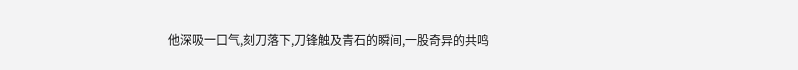他深吸一口气,刻刀落下,刀锋触及青石的瞬间,一股奇异的共鸣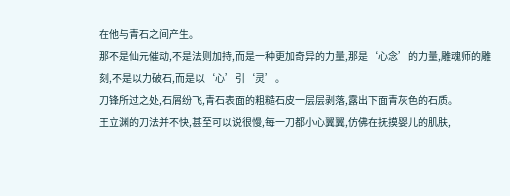在他与青石之间产生。
那不是仙元催动,不是法则加持,而是一种更加奇异的力量,那是‘心念’的力量,雕魂师的雕刻,不是以力破石,而是以‘心’引‘灵’。
刀锋所过之处,石屑纷飞,青石表面的粗糙石皮一层层剥落,露出下面青灰色的石质。
王立渊的刀法并不快,甚至可以说很慢,每一刀都小心翼翼,仿佛在抚摸婴儿的肌肤,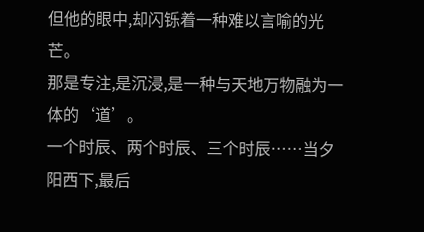但他的眼中,却闪铄着一种难以言喻的光芒。
那是专注,是沉浸,是一种与天地万物融为一体的‘道’。
一个时辰、两个时辰、三个时辰……当夕阳西下,最后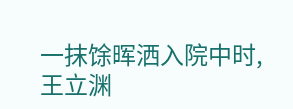一抹馀晖洒入院中时,王立渊